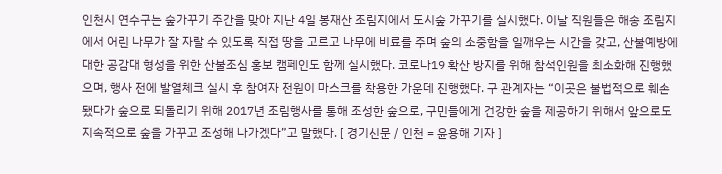인천시 연수구는 숲가꾸기 주간을 맞아 지난 4일 봉재산 조림지에서 도시숲 가꾸기를 실시했다. 이날 직원들은 해송 조림지에서 어린 나무가 잘 자랄 수 있도록 직접 땅을 고르고 나무에 비료를 주며 숲의 소중함을 일깨우는 시간을 갖고, 산불예방에 대한 공감대 형성을 위한 산불조심 홍보 캠페인도 함께 실시했다. 코로나19 확산 방지를 위해 참석인원을 최소화해 진행했으며, 행사 전에 발열체크 실시 후 참여자 전원이 마스크를 착용한 가운데 진행했다. 구 관계자는 “이곳은 불법적으로 훼손됐다가 숲으로 되돌리기 위해 2017년 조림행사를 통해 조성한 숲으로, 구민들에게 건강한 숲을 제공하기 위해서 앞으로도 지속적으로 숲을 가꾸고 조성해 나가겠다”고 말했다. [ 경기신문 / 인천 = 윤용해 기자 ]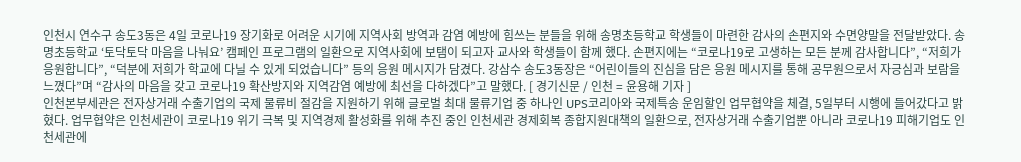인천시 연수구 송도3동은 4일 코로나19 장기화로 어려운 시기에 지역사회 방역과 감염 예방에 힘쓰는 분들을 위해 송명초등학교 학생들이 마련한 감사의 손편지와 수면양말을 전달받았다. 송명초등학교 ‘토닥토닥 마음을 나눠요’ 캠페인 프로그램의 일환으로 지역사회에 보탬이 되고자 교사와 학생들이 함께 했다. 손편지에는 “코로나19로 고생하는 모든 분께 감사합니다”, “저희가 응원합니다”, “덕분에 저희가 학교에 다닐 수 있게 되었습니다” 등의 응원 메시지가 담겼다. 강삼수 송도3동장은 “어린이들의 진심을 담은 응원 메시지를 통해 공무원으로서 자긍심과 보람을 느꼈다”며 “감사의 마음을 갖고 코로나19 확산방지와 지역감염 예방에 최선을 다하겠다”고 말했다. [ 경기신문 / 인천 = 윤용해 기자 ]
인천본부세관은 전자상거래 수출기업의 국제 물류비 절감을 지원하기 위해 글로벌 최대 물류기업 중 하나인 UPS코리아와 국제특송 운임할인 업무협약을 체결, 5일부터 시행에 들어갔다고 밝혔다. 업무협약은 인천세관이 코로나19 위기 극복 및 지역경제 활성화를 위해 추진 중인 인천세관 경제회복 종합지원대책의 일환으로, 전자상거래 수출기업뿐 아니라 코로나19 피해기업도 인천세관에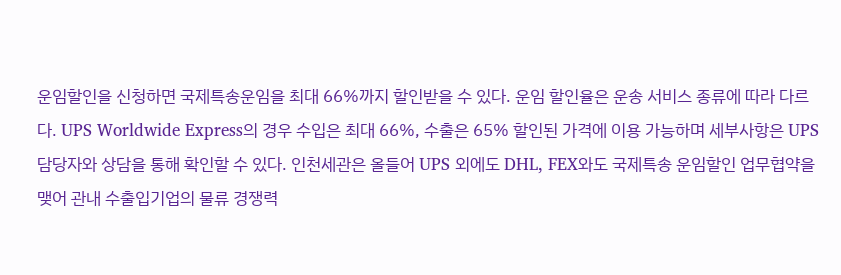운임할인을 신청하면 국제특송운임을 최대 66%까지 할인받을 수 있다. 운임 할인율은 운송 서비스 종류에 따라 다르다. UPS Worldwide Express의 경우 수입은 최대 66%, 수출은 65% 할인된 가격에 이용 가능하며 세부사항은 UPS 담당자와 상담을 통해 확인할 수 있다. 인천세관은 올들어 UPS 외에도 DHL, FEX와도 국제특송 운임할인 업무협약을 맺어 관내 수출입기업의 물류 경쟁력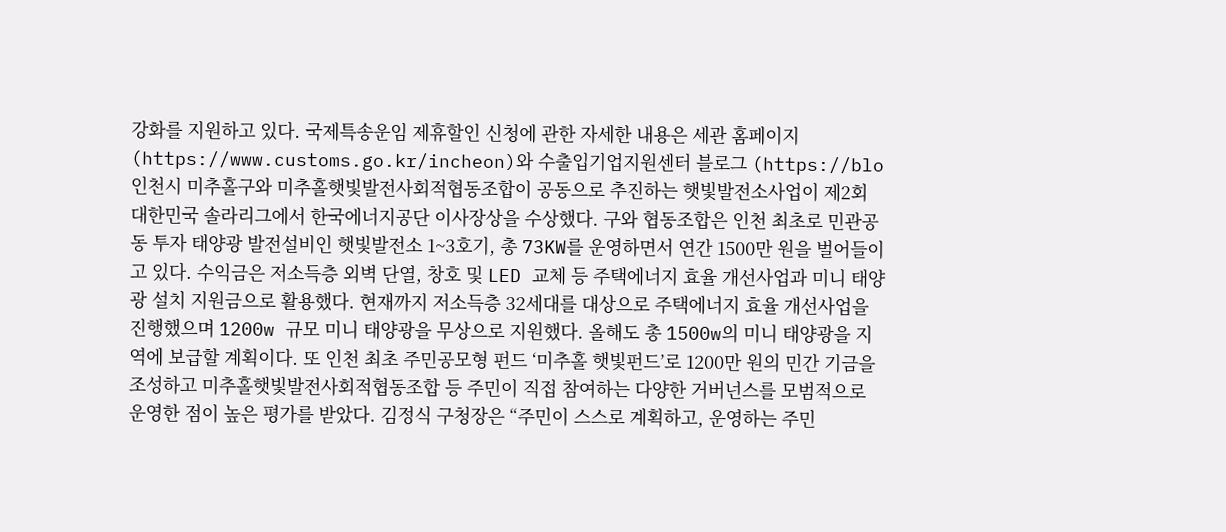강화를 지원하고 있다. 국제특송운임 제휴할인 신청에 관한 자세한 내용은 세관 홈페이지(https://www.customs.go.kr/incheon)와 수출입기업지원센터 블로그 (https://blo
인천시 미추홀구와 미추홀햇빛발전사회적협동조합이 공동으로 추진하는 햇빛발전소사업이 제2회 대한민국 솔라리그에서 한국에너지공단 이사장상을 수상했다. 구와 협동조합은 인천 최초로 민관공동 투자 태양광 발전설비인 햇빛발전소 1~3호기, 총 73KW를 운영하면서 연간 1500만 원을 벌어들이고 있다. 수익금은 저소득층 외벽 단열, 창호 및 LED 교체 등 주택에너지 효율 개선사업과 미니 태양광 설치 지원금으로 활용했다. 현재까지 저소득층 32세대를 대상으로 주택에너지 효율 개선사업을 진행했으며 1200w 규모 미니 태양광을 무상으로 지원했다. 올해도 총 1500w의 미니 태양광을 지역에 보급할 계획이다. 또 인천 최초 주민공모형 펀드 ‘미추홀 햇빛펀드’로 1200만 원의 민간 기금을 조성하고 미추홀햇빛발전사회적협동조합 등 주민이 직접 참여하는 다양한 거버넌스를 모범적으로 운영한 점이 높은 평가를 받았다. 김정식 구청장은 “주민이 스스로 계획하고, 운영하는 주민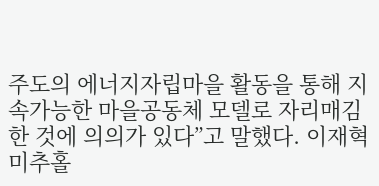주도의 에너지자립마을 활동을 통해 지속가능한 마을공동체 모델로 자리매김한 것에 의의가 있다”고 말했다. 이재혁 미추홀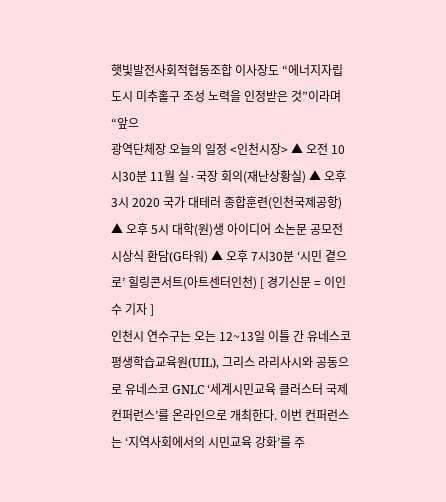햇빛발전사회적협동조합 이사장도 “에너지자립도시 미추홀구 조성 노력을 인정받은 것”이라며 “앞으
광역단체장 오늘의 일정 <인천시장> ▲ 오전 10시30분 11월 실·국장 회의(재난상황실) ▲ 오후 3시 2020 국가 대테러 종합훈련(인천국제공항) ▲ 오후 5시 대학(원)생 아이디어 소논문 공모전 시상식 환담(G타워) ▲ 오후 7시30분 ‘시민 곁으로’ 힐링콘서트(아트센터인천) [ 경기신문 = 이인수 기자 ]
인천시 연수구는 오는 12~13일 이틀 간 유네스코 평생학습교육원(UIL), 그리스 라리사시와 공동으로 유네스코 GNLC ‘세계시민교육 클러스터 국제컨퍼런스’를 온라인으로 개최한다. 이번 컨퍼런스는 ‘지역사회에서의 시민교육 강화’를 주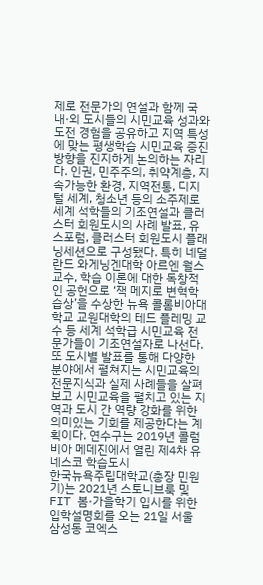제로 전문가의 연설과 함께 국내·외 도시들의 시민교육 성과와 도전 경험을 공유하고 지역 특성에 맞는 평생학습 시민교육 증진 방향을 진지하게 논의하는 자리다. 인권, 민주주의, 취약계층, 지속가능한 환경, 지역전통, 디지털 세계, 청소년 등의 소주제로 세계 석학들의 기조연설과 클러스터 회원도시의 사례 발표, 유스포럼, 클러스터 회원도시 플래닝세션으로 구성됐다. 특히 네덜란드 와게닝겐대학 아르엔 월스 교수, 학습 이론에 대한 독창적인 공헌으로 ‘잭 메지로 변혁학습상’을 수상한 뉴욕 콜롬비아대학교 교원대학의 테드 플레밍 교수 등 세계 석학급 시민교육 전문가들이 기조연설자로 나선다. 또 도시별 발표를 통해 다양한 분야에서 펼쳐지는 시민교육의 전문지식과 실제 사례들을 살펴보고 시민교육을 펼치고 있는 지역과 도시 간 역량 강화를 위한 의미있는 기회를 제공한다는 계획이다. 연수구는 2019년 콜럼비아 메데진에서 열린 제4차 유네스코 학습도시
한국뉴욕주립대학교(총장 민원기)는 2021년 스토니브룩 및 FIT 봄·가을학기 입시를 위한 입학설명회를 오는 21일 서울 삼성동 코엑스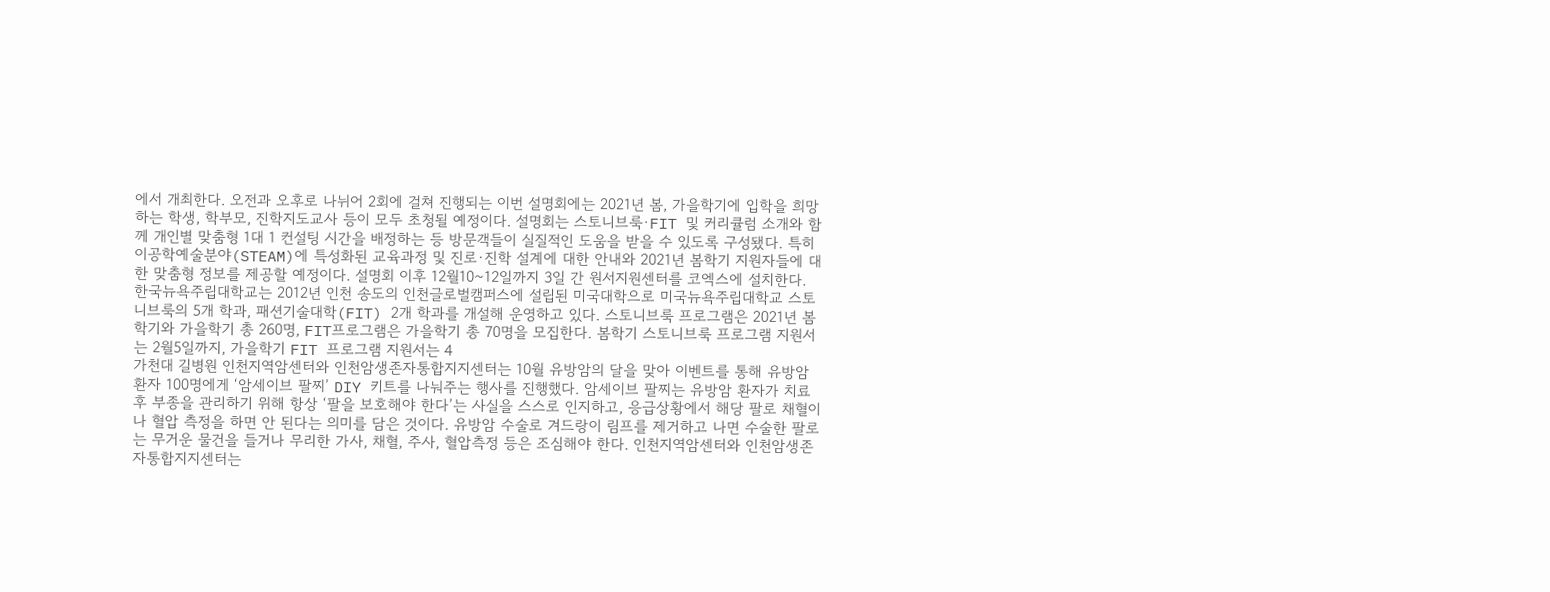에서 개최한다. 오전과 오후로 나뉘어 2회에 걸쳐 진행되는 이번 설명회에는 2021년 봄, 가을학기에 입학을 희망하는 학생, 학부모, 진학지도교사 등이 모두 초청될 예정이다. 설명회는 스토니브룩·FIT 및 커리큘럼 소개와 함께 개인별 맞춤형 1대 1 컨설팅 시간을 배정하는 등 방문객들이 실질적인 도움을 받을 수 있도록 구성됐다. 특히 이공학예술분야(STEAM)에 특성화된 교육과정 및 진로·진학 설계에 대한 안내와 2021년 봄학기 지원자들에 대한 맞춤형 정보를 제공할 예정이다. 설명회 이후 12월10~12일까지 3일 간 원서지원센터를 코엑스에 설치한다. 한국뉴욕주립대학교는 2012년 인천 송도의 인천글로벌캠퍼스에 설립된 미국대학으로 미국뉴욕주립대학교 스토니브룩의 5개 학과, 패션기술대학(FIT) 2개 학과를 개설해 운영하고 있다. 스토니브룩 프로그램은 2021년 봄학기와 가을학기 총 260명, FIT프로그램은 가을학기 총 70명을 모집한다. 봄학기 스토니브룩 프로그램 지원서는 2월5일까지, 가을학기 FIT 프로그램 지원서는 4
가천대 길병원 인천지역암센터와 인천암생존자통합지지센터는 10월 유방암의 달을 맞아 이벤트를 통해 유방암 환자 100명에게 ‘암세이브 팔찌’ DIY 키트를 나눠주는 행사를 진행했다. 암세이브 팔찌는 유방암 환자가 치료 후 부종을 관리하기 위해 항상 ‘팔을 보호해야 한다’는 사실을 스스로 인지하고, 응급상황에서 해당 팔로 채혈이나 혈압 측정을 하면 안 된다는 의미를 담은 것이다. 유방암 수술로 겨드랑이 림프를 제거하고 나면 수술한 팔로는 무거운 물건을 들거나 무리한 가사, 채혈, 주사, 혈압측정 등은 조심해야 한다. 인천지역암센터와 인천암생존자통합지지센터는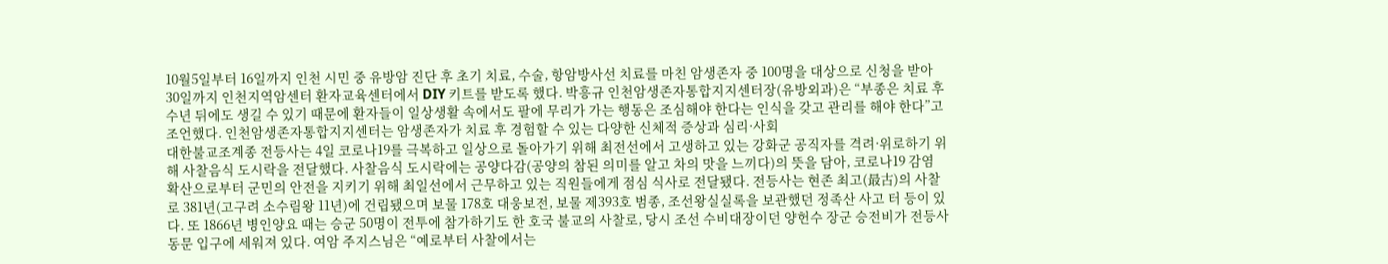10월5일부터 16일까지 인천 시민 중 유방암 진단 후 초기 치료, 수술, 항암방사선 치료를 마친 암생존자 중 100명을 대상으로 신청을 받아 30일까지 인천지역암센터 환자교육센터에서 DIY 키트를 받도록 했다. 박흥규 인천암생존자통합지지센터장(유방외과)은 “부종은 치료 후 수년 뒤에도 생길 수 있기 때문에 환자들이 일상생활 속에서도 팔에 무리가 가는 행동은 조심해야 한다는 인식을 갖고 관리를 해야 한다”고 조언했다. 인천암생존자통합지지센터는 암생존자가 치료 후 경험할 수 있는 다양한 신체적 증상과 심리·사회
대한불교조계종 전등사는 4일 코로나19를 극복하고 일상으로 돌아가기 위해 최전선에서 고생하고 있는 강화군 공직자를 격려·위로하기 위해 사찰음식 도시락을 전달했다. 사찰음식 도시락에는 공양다감(공양의 참된 의미를 알고 차의 맛을 느끼다)의 뜻을 담아, 코로나19 감염 확산으로부터 군민의 안전을 지키기 위해 최일선에서 근무하고 있는 직원들에게 점심 식사로 전달됐다. 전등사는 현존 최고(最古)의 사찰로 381년(고구려 소수림왕 11년)에 건립됐으며 보물 178호 대웅보전, 보물 제393호 범종, 조선왕실실록을 보관했던 정족산 사고 터 등이 있다. 또 1866년 병인양요 때는 승군 50명이 전투에 참가하기도 한 호국 불교의 사찰로, 당시 조선 수비대장이던 양헌수 장군 승전비가 전등사 동문 입구에 세워져 있다. 여암 주지스님은 “예로부터 사찰에서는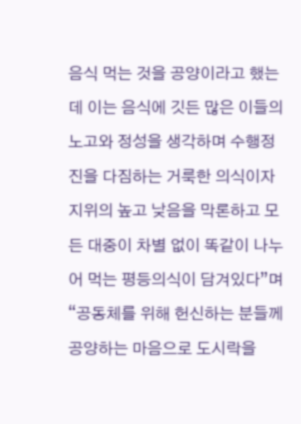음식 먹는 것을 공양이라고 했는데 이는 음식에 깃든 많은 이들의 노고와 정성을 생각하며 수행정진을 다짐하는 거룩한 의식이자 지위의 높고 낮음을 막론하고 모든 대중이 차별 없이 똑같이 나누어 먹는 평등의식이 담겨있다”며 “공동체를 위해 헌신하는 분들께 공양하는 마음으로 도시락을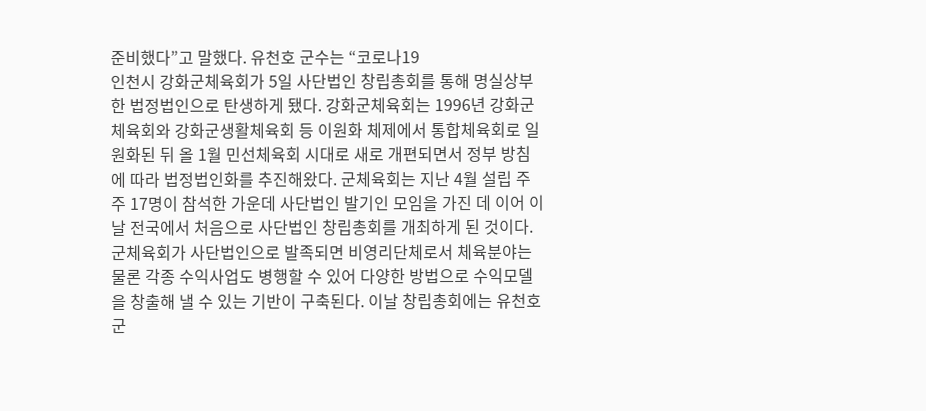준비했다”고 말했다. 유천호 군수는 “코로나19
인천시 강화군체육회가 5일 사단법인 창립총회를 통해 명실상부한 법정법인으로 탄생하게 됐다. 강화군체육회는 1996년 강화군체육회와 강화군생활체육회 등 이원화 체제에서 통합체육회로 일원화된 뒤 올 1월 민선체육회 시대로 새로 개편되면서 정부 방침에 따라 법정법인화를 추진해왔다. 군체육회는 지난 4월 설립 주주 17명이 참석한 가운데 사단법인 발기인 모임을 가진 데 이어 이날 전국에서 처음으로 사단법인 창립총회를 개최하게 된 것이다. 군체육회가 사단법인으로 발족되면 비영리단체로서 체육분야는 물론 각종 수익사업도 병행할 수 있어 다양한 방법으로 수익모델을 창출해 낼 수 있는 기반이 구축된다. 이날 창립총회에는 유천호 군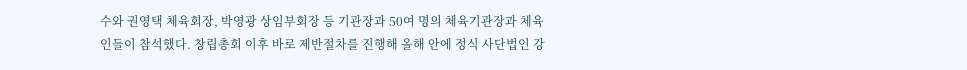수와 권영택 체육회장, 박영광 상임부회장 등 기관장과 50여 명의 체육기관장과 체육인들이 참석했다. 창립총회 이후 바로 제반절차를 진행해 올해 안에 정식 사단법인 강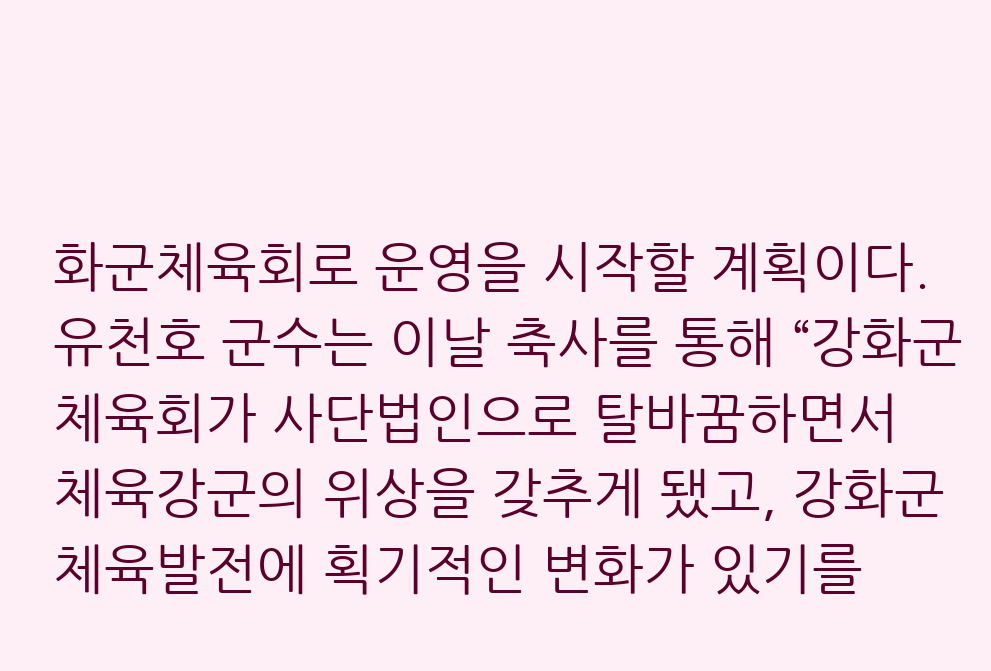화군체육회로 운영을 시작할 계획이다. 유천호 군수는 이날 축사를 통해 “강화군체육회가 사단법인으로 탈바꿈하면서 체육강군의 위상을 갖추게 됐고, 강화군 체육발전에 획기적인 변화가 있기를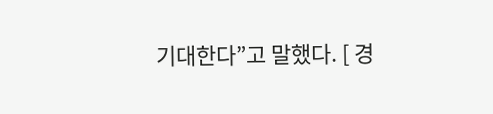기대한다”고 말했다. [ 경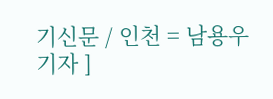기신문 / 인천 = 남용우 기자 ]